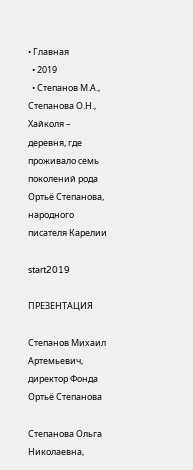• Главная
  • 2019
  • Степанов М.А., Степанова О.Н., Хайколя – деревня, где проживало семь поколений рода Ортьё Степанова, народного писателя Карелии

start2019

ПРЕЗЕНТАЦИЯ

Степанов Михаил Артемьевич,
директор Фонда Ортьё Степанова

Степанова Ольга Николаевна,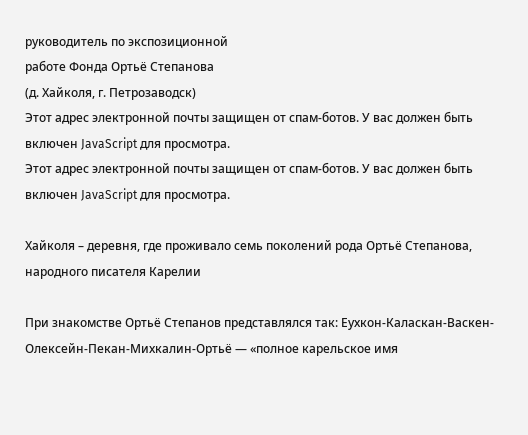руководитель по экспозиционной
работе Фонда Ортьё Степанова
(д. Хайколя, г. Петрозаводск)
Этот адрес электронной почты защищен от спам-ботов. У вас должен быть включен JavaScript для просмотра.
Этот адрес электронной почты защищен от спам-ботов. У вас должен быть включен JavaScript для просмотра.

Хайколя – деревня, где проживало семь поколений рода Ортьё Степанова, народного писателя Карелии

При знакомстве Ортьё Степанов представлялся так: Еухкон-Каласкан-Васкен-Олексейн-Пекан-Михкалин-Ортьё — «полное карельское имя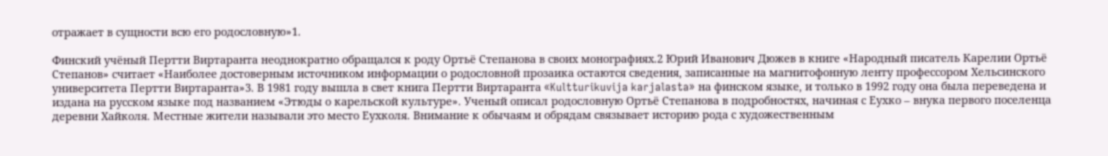отражает в сущности всю его родословную»1.

Финский учёный Пертти Виртаранта неоднократно обращался к роду Ортьё Степанова в своих монографиях.2 Юрий Иванович Дюжев в книге «Народный писатель Карелии Ортьё Степанов» считает «Наиболее достоверным источником информации о родословной прозаика остаются сведения, записанные на магнитофонную ленту профессором Хельсинского университета Пертти Виртаранта»3. В 1981 году вышла в свет книга Пертти Виртаранта «Kultturikuvija karjalasta» на финском языке, и только в 1992 году она была переведена и издана на русском языке под названием «Этюды о карельской культуре». Ученый описал родословную Ортьё Степанова в подробностях, начиная с Еухко – внука первого поселенца деревни Хайколя. Местные жители называли это место Еухколя. Внимание к обычаям и обрядам связывает историю рода с художественным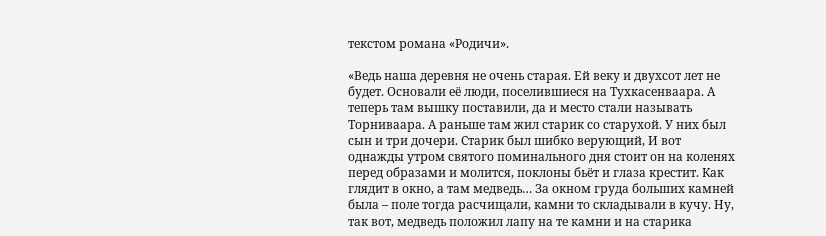текстом романа «Родичи».

«Ведь наша деревня не очень старая. Ей веку и двухсот лет не будет. Основали её люди, поселившиеся на Тухкасенваара. А теперь там вышку поставили, да и место стали называть Торниваара. А раньше там жил старик со старухой. У них был сын и три дочери. Старик был шибко верующий, И вот однажды утром святого поминального дня стоит он на коленях перед образами и молится, поклоны бьёт и глаза крестит. Как глядит в окно, а там медведь… За окном груда больших камней была – поле тогда расчищали, камни то складывали в кучу. Ну, так вот, медведь положил лапу на те камни и на старика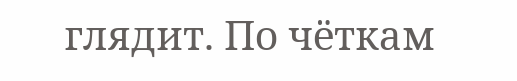глядит. По чёткам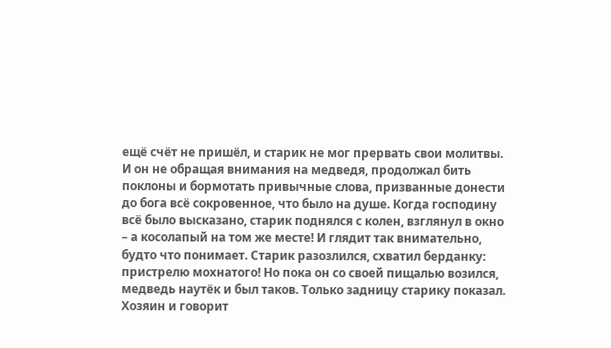ещё счёт не пришёл, и старик не мог прервать свои молитвы. И он не обращая внимания на медведя, продолжал бить поклоны и бормотать привычные слова, призванные донести до бога всё сокровенное, что было на душе. Когда господину всё было высказано, старик поднялся с колен, взглянул в окно – а косолапый на том же месте! И глядит так внимательно, будто что понимает. Старик разозлился, схватил берданку: пристрелю мохнатого! Но пока он со своей пищалью возился, медведь наутёк и был таков. Только задницу старику показал. Хозяин и говорит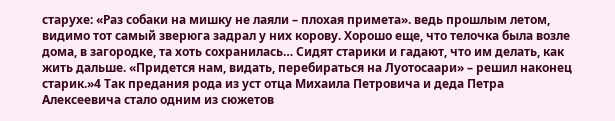старухе: «Раз собаки на мишку не лаяли – плохая примета». ведь прошлым летом, видимо тот самый зверюга задрал у них корову. Хорошо еще, что телочка была возле дома, в загородке, та хоть сохранилась… Сидят старики и гадают, что им делать, как жить дальше. «Придется нам, видать, перебираться на Луотосаари» – решил наконец старик.»4 Так предания рода из уст отца Михаила Петровича и деда Петра Алексеевича стало одним из сюжетов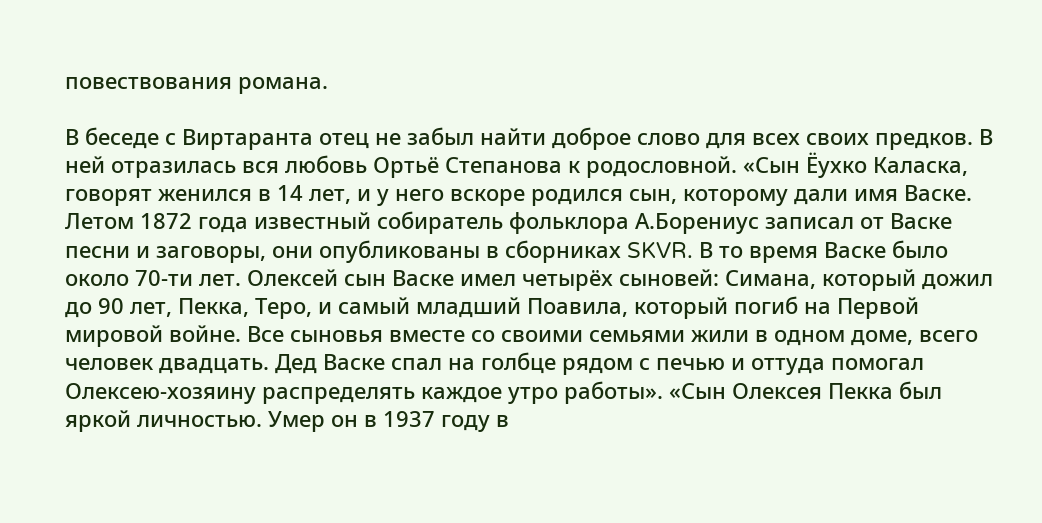повествования романа.

В беседе с Виртаранта отец не забыл найти доброе слово для всех своих предков. В ней отразилась вся любовь Ортьё Степанова к родословной. «Сын Ёухко Каласка, говорят женился в 14 лет, и у него вскоре родился сын, которому дали имя Васке. Летом 1872 года известный собиратель фольклора А.Борениус записал от Васке песни и заговоры, они опубликованы в сборниках SKVR. В то время Васке было около 70-ти лет. Олексей сын Васке имел четырёх сыновей: Симана, который дожил до 90 лет, Пекка, Теро, и самый младший Поавила, который погиб на Первой мировой войне. Все сыновья вместе со своими семьями жили в одном доме, всего человек двадцать. Дед Васке спал на голбце рядом с печью и оттуда помогал Олексею-хозяину распределять каждое утро работы». «Сын Олексея Пекка был яркой личностью. Умер он в 1937 году в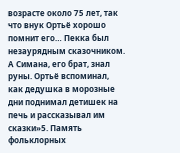возрасте около 75 лет, так что внук Ортьё хорошо помнит его… Пекка был незаурядным сказочником. А Симана, его брат, знал руны. Ортьё вспоминал, как дедушка в морозные дни поднимал детишек на печь и рассказывал им сказки»5. Память фольклорных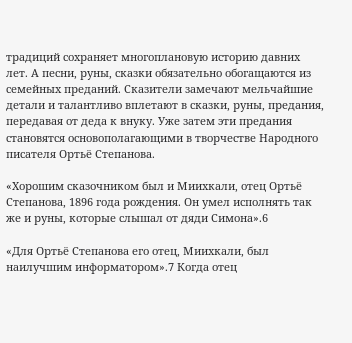традиций сохраняет многоплановую историю давних лет. А песни, руны, сказки обязательно обогащаются из семейных преданий. Сказители замечают мельчайшие детали и талантливо вплетают в сказки, руны, предания, передавая от деда к внуку. Уже затем эти предания становятся основополагающими в творчестве Народного писателя Ортьё Степанова.

«Хорошим сказочником был и Миихкали, отец Ортьё Степанова, 1896 года рождения. Он умел исполнять так же и руны, которые слышал от дяди Симона».6

«Для Ортьё Степанова его отец, Миихкали, был наилучшим информатором».7 Когда отец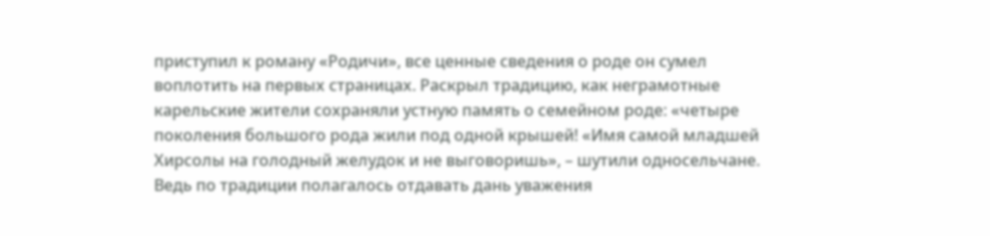приступил к роману «Родичи», все ценные сведения о роде он сумел воплотить на первых страницах. Раскрыл традицию, как неграмотные карельские жители сохраняли устную память о семейном роде: «четыре поколения большого рода жили под одной крышей! «Имя самой младшей Хирсолы на голодный желудок и не выговоришь», – шутили односельчане. Ведь по традиции полагалось отдавать дань уважения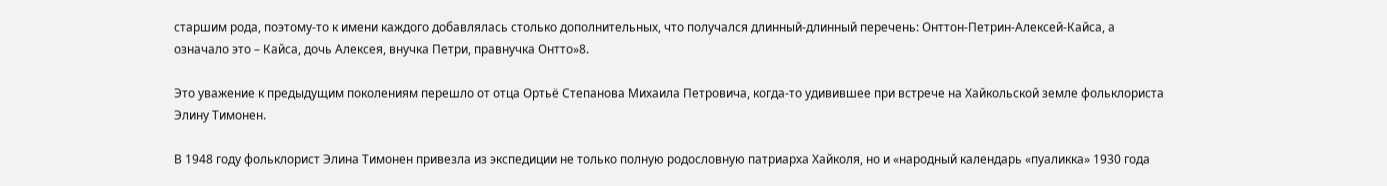старшим рода, поэтому-то к имени каждого добавлялась столько дополнительных, что получался длинный-длинный перечень: Онттон-Петрин-Алексей-Кайса, а означало это – Кайса, дочь Алексея, внучка Петри, правнучка Онтто»8.

Это уважение к предыдущим поколениям перешло от отца Ортьё Степанова Михаила Петровича, когда-то удивившее при встрече на Хайкольской земле фольклориста Элину Тимонен.

В 1948 году фольклорист Элина Тимонен привезла из экспедиции не только полную родословную патриарха Хайколя, но и «народный календарь «пуаликка» 1930 года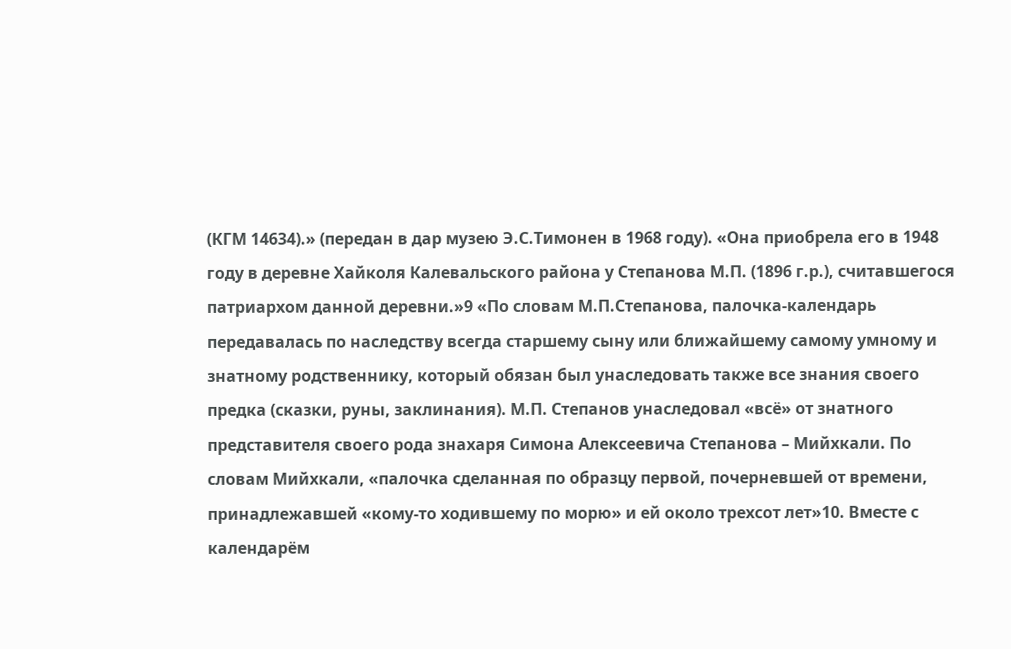(КГМ 14634).» (передан в дар музею Э.С.Тимонен в 1968 году). «Она приобрела его в 1948 году в деревне Хайколя Калевальского района у Степанова М.П. (1896 г.р.), считавшегося патриархом данной деревни.»9 «По словам М.П.Степанова, палочка-календарь передавалась по наследству всегда старшему сыну или ближайшему самому умному и знатному родственнику, который обязан был унаследовать также все знания своего предка (сказки, руны, заклинания). М.П. Степанов унаследовал «всё» от знатного представителя своего рода знахаря Симона Алексеевича Степанова – Мийхкали. По словам Мийхкали, «палочка сделанная по образцу первой, почерневшей от времени, принадлежавшей «кому-то ходившему по морю» и ей около трехсот лет»10. Вместе с календарём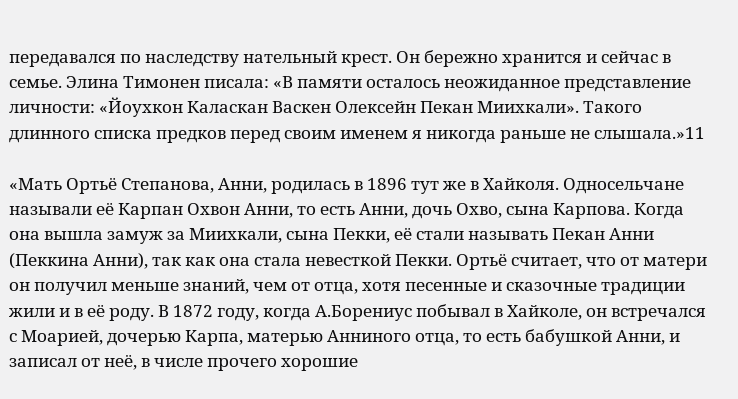передавался по наследству нательный крест. Он бережно хранится и сейчас в семье. Элина Тимонен писала: «В памяти осталось неожиданное представление личности: «Йоухкон Каласкан Васкен Олексейн Пекан Миихкали». Такого длинного списка предков перед своим именем я никогда раньше не слышала.»11

«Мать Ортьё Степанова, Анни, родилась в 1896 тут же в Хайколя. Односельчане называли её Карпан Охвон Анни, то есть Анни, дочь Охво, сына Карпова. Когда она вышла замуж за Миихкали, сына Пекки, её стали называть Пекан Анни (Пеккина Анни), так как она стала невесткой Пекки. Ортьё считает, что от матери он получил меньше знаний, чем от отца, хотя песенные и сказочные традиции жили и в её роду. В 1872 году, когда А.Борениус побывал в Хайколе, он встречался с Моарией, дочерью Карпа, матерью Анниного отца, то есть бабушкой Анни, и записал от неё, в числе прочего хорошие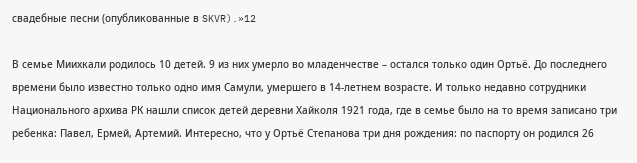свадебные песни (опубликованные в SKVR).»12

В семье Миихкали родилось 10 детей. 9 из них умерло во младенчестве – остался только один Ортьё. До последнего времени было известно только одно имя Самули, умершего в 14-летнем возрасте. И только недавно сотрудники Национального архива РК нашли список детей деревни Хайколя 1921 года, где в семье было на то время записано три ребенка: Павел, Ермей, Артемий. Интересно, что у Ортьё Степанова три дня рождения: по паспорту он родился 26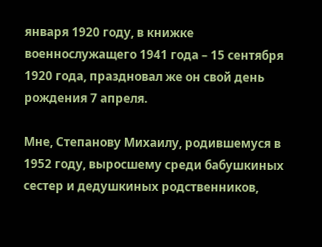января 1920 году, в книжке военнослужащего 1941 года – 15 сентября 1920 года, праздновал же он свой день рождения 7 апреля.

Мне, Степанову Михаилу, родившемуся в 1952 году, выросшему среди бабушкиных сестер и дедушкиных родственников,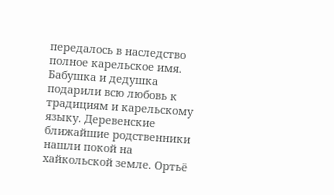передалось в наследство полное карельское имя. Бабушка и дедушка подарили всю любовь к традициям и карельскому языку. Деревенские ближайшие родственники нашли покой на хайкольской земле. Ортьё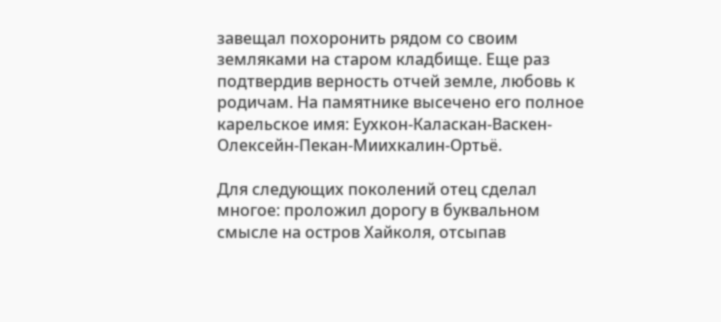завещал похоронить рядом со своим земляками на старом кладбище. Еще раз подтвердив верность отчей земле, любовь к родичам. На памятнике высечено его полное карельское имя: Еухкон-Каласкан-Васкен-Олексейн-Пекан-Миихкалин-Ортьё.

Для следующих поколений отец сделал многое: проложил дорогу в буквальном смысле на остров Хайколя, отсыпав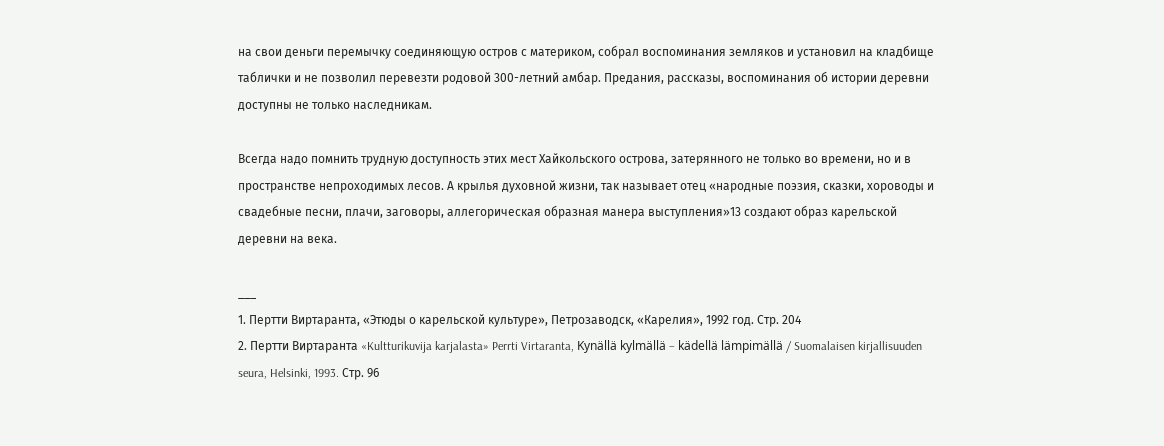на свои деньги перемычку соединяющую остров с материком, собрал воспоминания земляков и установил на кладбище таблички и не позволил перевезти родовой 300-летний амбар. Предания, рассказы, воспоминания об истории деревни доступны не только наследникам.

Всегда надо помнить трудную доступность этих мест Хайкольского острова, затерянного не только во времени, но и в пространстве непроходимых лесов. А крылья духовной жизни, так называет отец «народные поэзия, сказки, хороводы и свадебные песни, плачи, заговоры, аллегорическая образная манера выступления»13 создают образ карельской деревни на века.

___
1. Пертти Виртаранта, «Этюды о карельской культуре», Петрозаводск, «Карелия», 1992 год. Стр. 204
2. Пертти Виртаранта «Kultturikuvija karjalasta» Perrti Virtaranta, Kynällä kylmällä – kädellä lämpimällä / Suomalaisen kirjallisuuden seura, Helsinki, 1993. Стр. 96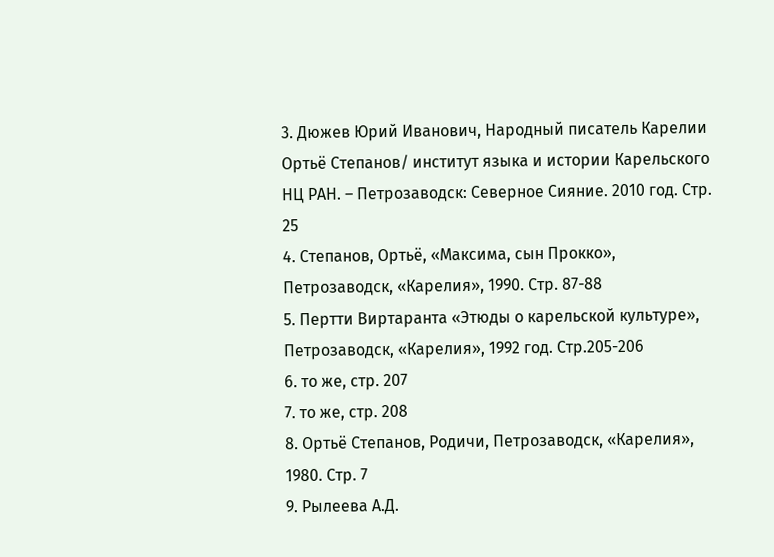3. Дюжев Юрий Иванович, Народный писатель Карелии Ортьё Степанов/ институт языка и истории Карельского НЦ РАН. – Петрозаводск: Северное Сияние. 2010 год. Стр. 25
4. Степанов, Ортьё, «Максима, сын Прокко», Петрозаводск, «Карелия», 1990. Стр. 87-88
5. Пертти Виртаранта «Этюды о карельской культуре», Петрозаводск, «Карелия», 1992 год. Стр.205-206
6. то же, стр. 207
7. то же, стр. 208
8. Ортьё Степанов, Родичи, Петрозаводск, «Карелия», 1980. Стр. 7
9. Рылеева А.Д.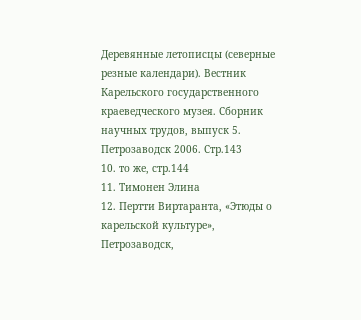Деревянные летописцы (северные резные календари). Вестник Карельского государственного краеведческого музея. Сборник научных трудов, выпуск 5. Петрозаводск 2006. Стр.143
10. то же, стр.144
11. Тимонен Элина
12. Пертти Виртаранта, «Этюды о карельской культуре», Петрозаводск,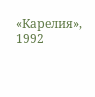«Карелия», 1992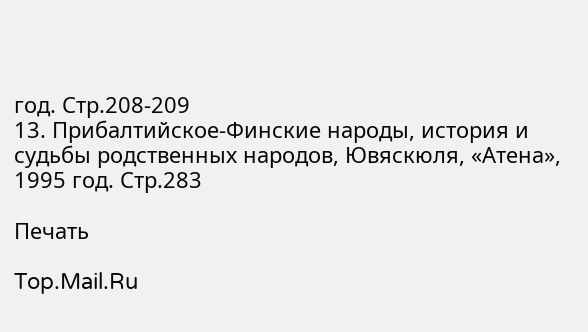год. Стр.208-209
13. Прибалтийское-Финские народы, история и судьбы родственных народов, Ювяскюля, «Атена», 1995 год. Стр.283

Печать

Top.Mail.Ru